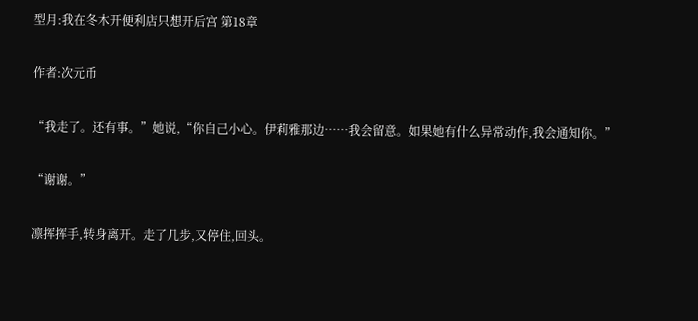型月:我在冬木开便利店只想开后宫 第18章

作者:次元币

“我走了。还有事。”她说,“你自己小心。伊莉雅那边……我会留意。如果她有什么异常动作,我会通知你。”

“谢谢。”

凛挥挥手,转身离开。走了几步,又停住,回头。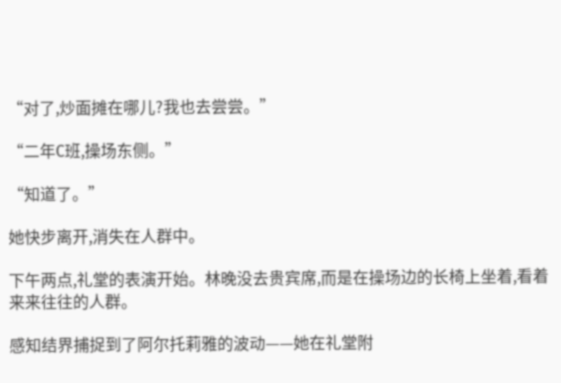“对了,炒面摊在哪儿?我也去尝尝。”

“二年C班,操场东侧。”

“知道了。”

她快步离开,消失在人群中。

下午两点,礼堂的表演开始。林晚没去贵宾席,而是在操场边的长椅上坐着,看着来来往往的人群。

感知结界捕捉到了阿尔托莉雅的波动——她在礼堂附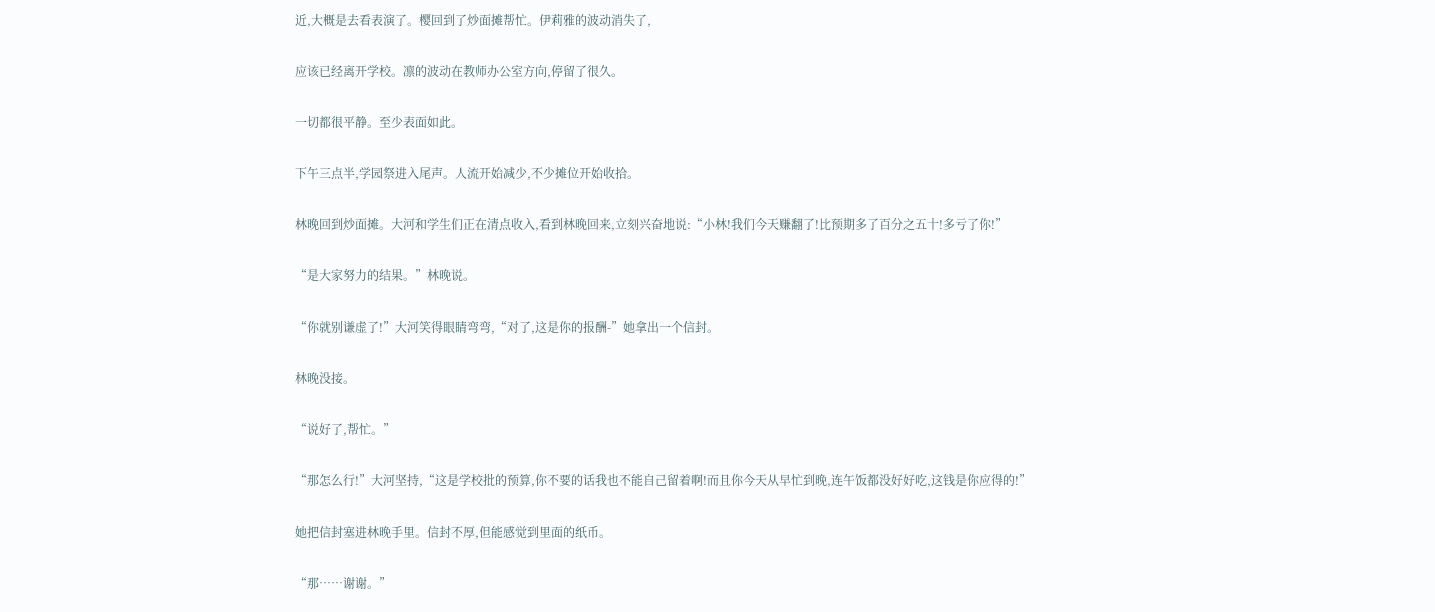近,大概是去看表演了。樱回到了炒面摊帮忙。伊莉雅的波动消失了,

应该已经离开学校。凛的波动在教师办公室方向,停留了很久。

一切都很平静。至少表面如此。

下午三点半,学园祭进入尾声。人流开始减少,不少摊位开始收拾。

林晚回到炒面摊。大河和学生们正在清点收入,看到林晚回来,立刻兴奋地说:“小林!我们今天赚翻了!比预期多了百分之五十!多亏了你!”

“是大家努力的结果。”林晚说。

“你就别谦虚了!”大河笑得眼睛弯弯,“对了,这是你的报酬-”她拿出一个信封。

林晚没接。

“说好了,帮忙。”

“那怎么行!”大河坚持,“这是学校批的预算,你不要的话我也不能自己留着啊!而且你今天从早忙到晚,连午饭都没好好吃,这钱是你应得的!”

她把信封塞进林晚手里。信封不厚,但能感觉到里面的纸币。

“那……谢谢。”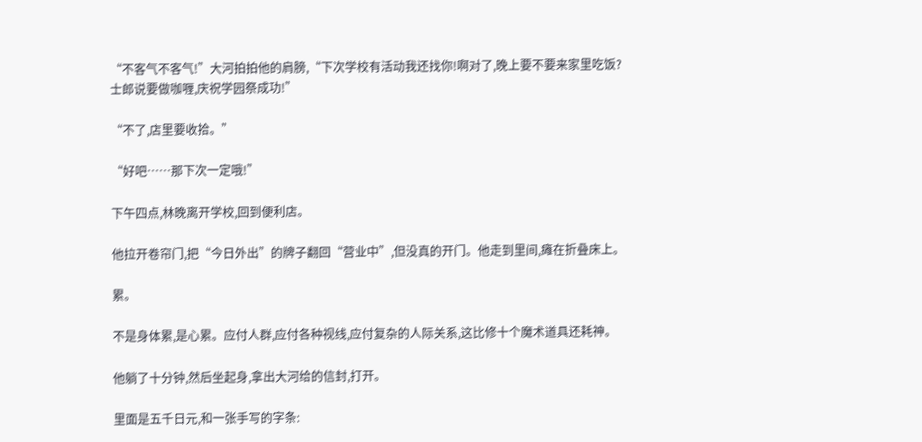“不客气不客气!”大河拍拍他的肩膀,“下次学校有活动我还找你!啊对了,晚上要不要来家里吃饭?士郎说要做咖喱,庆祝学园祭成功!”

“不了,店里要收拾。”

“好吧……那下次一定哦!”

下午四点,林晚离开学校,回到便利店。

他拉开卷帘门,把“今日外出”的牌子翻回“营业中”,但没真的开门。他走到里间,瘫在折叠床上。

累。

不是身体累,是心累。应付人群,应付各种视线,应付复杂的人际关系,这比修十个魔术道具还耗神。

他躺了十分钟,然后坐起身,拿出大河给的信封,打开。

里面是五千日元,和一张手写的字条: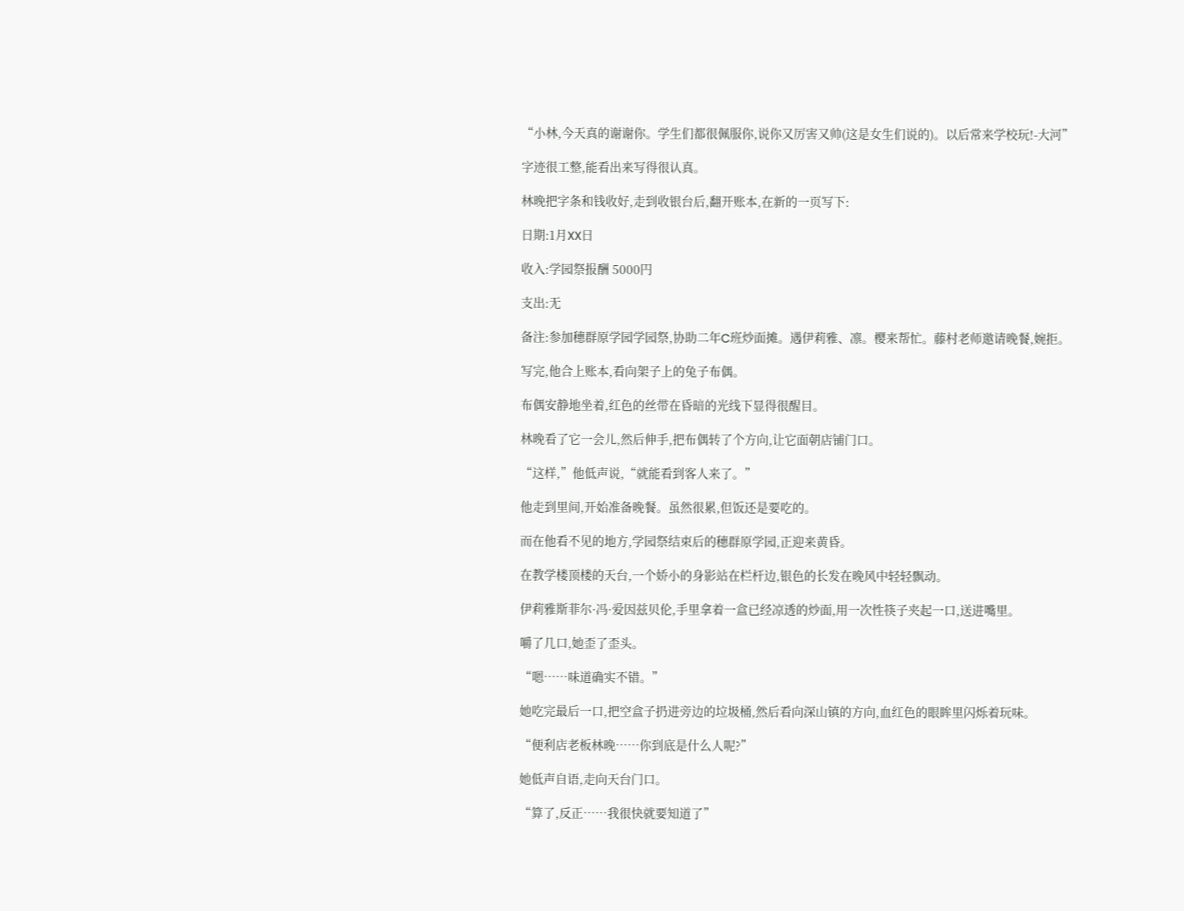“小林,今天真的谢谢你。学生们都很佩服你,说你又厉害又帅(这是女生们说的)。以后常来学校玩!-大河”

字迹很工整,能看出来写得很认真。

林晚把字条和钱收好,走到收银台后,翻开账本,在新的一页写下:

日期:1月XX日

收入:学园祭报酬 5000円

支出:无

备注:参加穗群原学园学园祭,协助二年C班炒面摊。遇伊莉雅、凛。樱来帮忙。藤村老师邀请晚餐,婉拒。

写完,他合上账本,看向架子上的兔子布偶。

布偶安静地坐着,红色的丝带在昏暗的光线下显得很醒目。

林晚看了它一会儿,然后伸手,把布偶转了个方向,让它面朝店铺门口。

“这样,”他低声说,“就能看到客人来了。”

他走到里间,开始准备晚餐。虽然很累,但饭还是要吃的。

而在他看不见的地方,学园祭结束后的穗群原学园,正迎来黄昏。

在教学楼顶楼的天台,一个娇小的身影站在栏杆边,银色的长发在晚风中轻轻飘动。

伊莉雅斯菲尔·冯·爱因兹贝伦,手里拿着一盒已经凉透的炒面,用一次性筷子夹起一口,送进嘴里。

嚼了几口,她歪了歪头。

“嗯……味道确实不错。”

她吃完最后一口,把空盒子扔进旁边的垃圾桶,然后看向深山镇的方向,血红色的眼眸里闪烁着玩味。

“便利店老板林晚……你到底是什么人呢?”

她低声自语,走向天台门口。

“算了,反正……我很快就要知道了”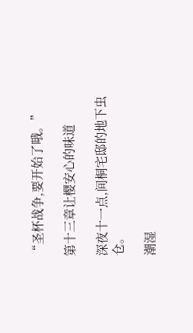“圣杯战争,要开始了哦。”

第十三章让樱安心的味道

深夜十一点,间桐宅邸的地下虫仓。

潮湿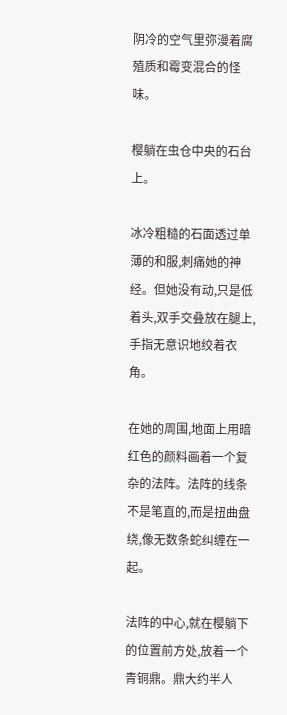阴冷的空气里弥漫着腐殖质和霉变混合的怪味。

樱躺在虫仓中央的石台上。

冰冷粗糙的石面透过单薄的和服,刺痛她的神经。但她没有动,只是低着头,双手交叠放在腿上,手指无意识地绞着衣角。

在她的周围,地面上用暗红色的颜料画着一个复杂的法阵。法阵的线条不是笔直的,而是扭曲盘绕,像无数条蛇纠缠在一起。

法阵的中心,就在樱躺下的位置前方处,放着一个青铜鼎。鼎大约半人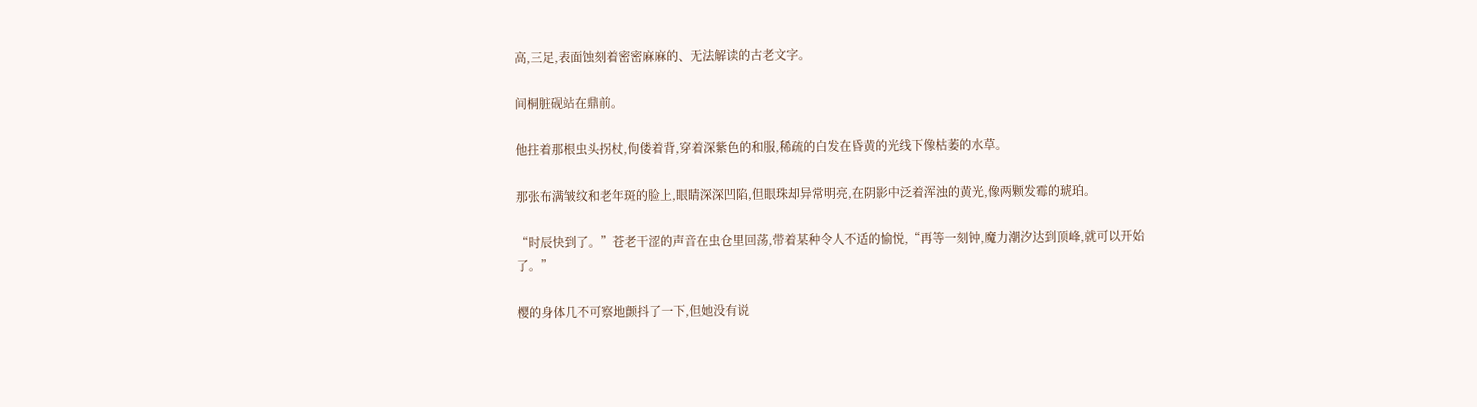高,三足,表面蚀刻着密密麻麻的、无法解读的古老文字。

间桐脏砚站在鼎前。

他拄着那根虫头拐杖,佝偻着背,穿着深紫色的和服,稀疏的白发在昏黄的光线下像枯萎的水草。

那张布满皱纹和老年斑的脸上,眼睛深深凹陷,但眼珠却异常明亮,在阴影中泛着浑浊的黄光,像两颗发霉的琥珀。

“时辰快到了。”苍老干涩的声音在虫仓里回荡,带着某种令人不适的愉悦,“再等一刻钟,魔力潮汐达到顶峰,就可以开始了。”

樱的身体几不可察地颤抖了一下,但她没有说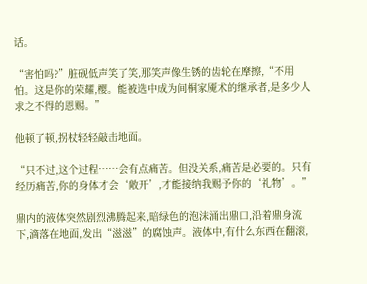话。

“害怕吗?”脏砚低声笑了笑,那笑声像生锈的齿轮在摩擦,“不用怕。这是你的荣耀,樱。能被选中成为间桐家魇术的继承者,是多少人求之不得的恩赐。”

他顿了顿,拐杖轻轻敲击地面。

“只不过,这个过程……会有点痛苦。但没关系,痛苦是必要的。只有经历痛苦,你的身体才会‘敞开’,才能接纳我赐予你的‘礼物’。”

鼎内的液体突然剧烈沸腾起来,暗绿色的泡沫涌出鼎口,沿着鼎身流下,滴落在地面,发出“滋滋”的腐蚀声。液体中,有什么东西在翻滚,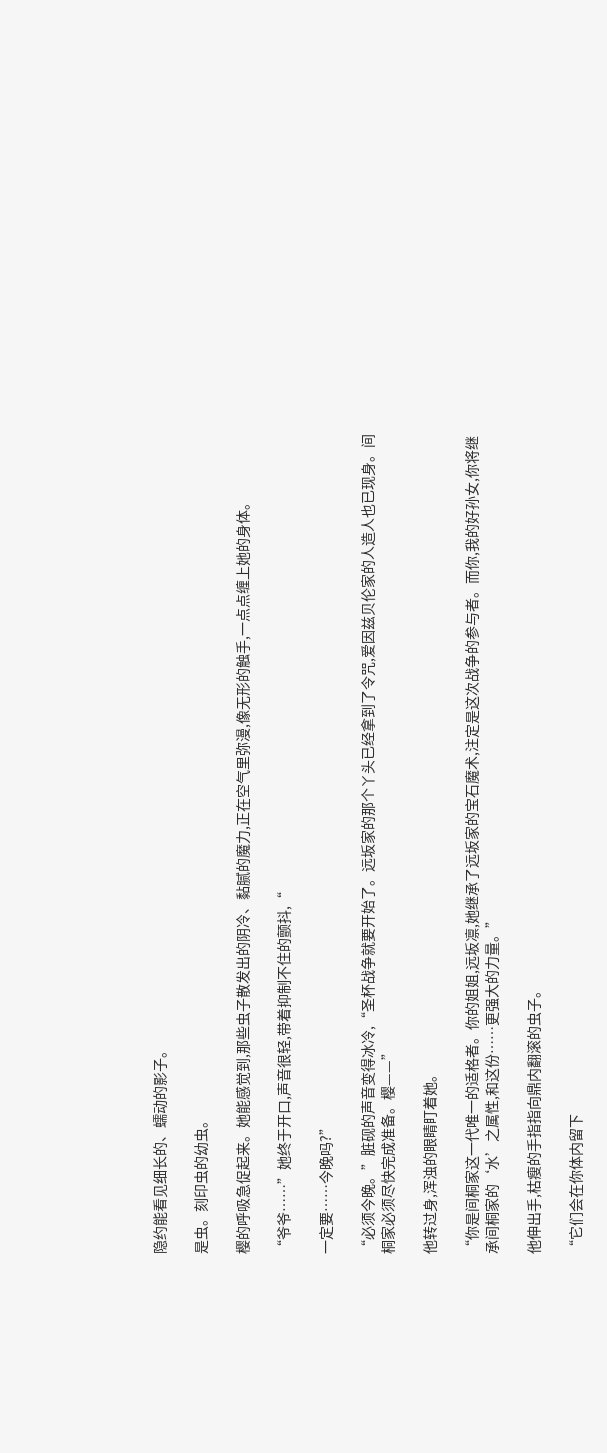隐约能看见细长的、蠕动的影子。

是虫。刻印虫的幼虫。

樱的呼吸急促起来。她能感觉到,那些虫子散发出的阴冷、黏腻的魔力,正在空气里弥漫,像无形的触手,一点点缠上她的身体。

“爷爷……”她终于开口,声音很轻,带着抑制不住的颤抖,“

一定要……今晚吗?”

“必须今晚。”脏砚的声音变得冰冷,“圣杯战争就要开始了。远坂家的那个丫头已经拿到了令咒,爱因兹贝伦家的人造人也已现身。间桐家必须尽快完成准备。樱——”

他转过身,浑浊的眼睛盯着她。

“你是间桐家这一代唯一的适格者。你的姐姐,远坂凛,她继承了远坂家的宝石魔术,注定是这次战争的参与者。而你,我的好孙女,你将继承间桐家的‘水’之属性,和这份……更强大的力量。”

他伸出手,枯瘦的手指指向鼎内翻滚的虫子。

“它们会在你体内留下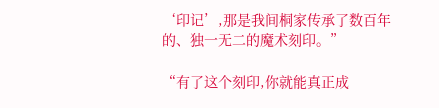‘印记’,那是我间桐家传承了数百年的、独一无二的魔术刻印。”

“有了这个刻印,你就能真正成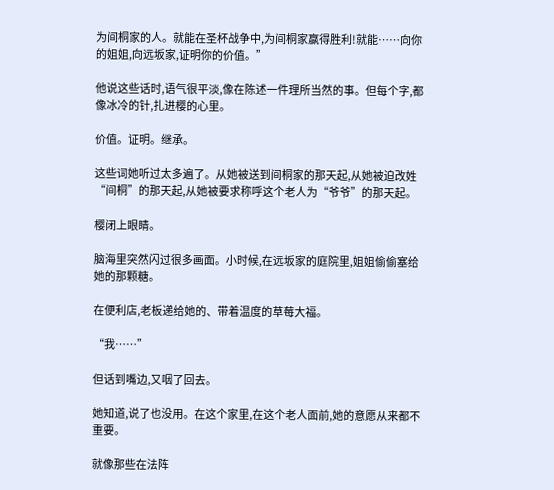为间桐家的人。就能在圣杯战争中,为间桐家赢得胜利!就能……向你的姐姐,向远坂家,证明你的价值。”

他说这些话时,语气很平淡,像在陈述一件理所当然的事。但每个字,都像冰冷的针,扎进樱的心里。

价值。证明。继承。

这些词她听过太多遍了。从她被送到间桐家的那天起,从她被迫改姓“间桐”的那天起,从她被要求称呼这个老人为“爷爷”的那天起。

樱闭上眼睛。

脑海里突然闪过很多画面。小时候,在远坂家的庭院里,姐姐偷偷塞给她的那颗糖。

在便利店,老板递给她的、带着温度的草莓大福。

“我……”

但话到嘴边,又咽了回去。

她知道,说了也没用。在这个家里,在这个老人面前,她的意愿从来都不重要。

就像那些在法阵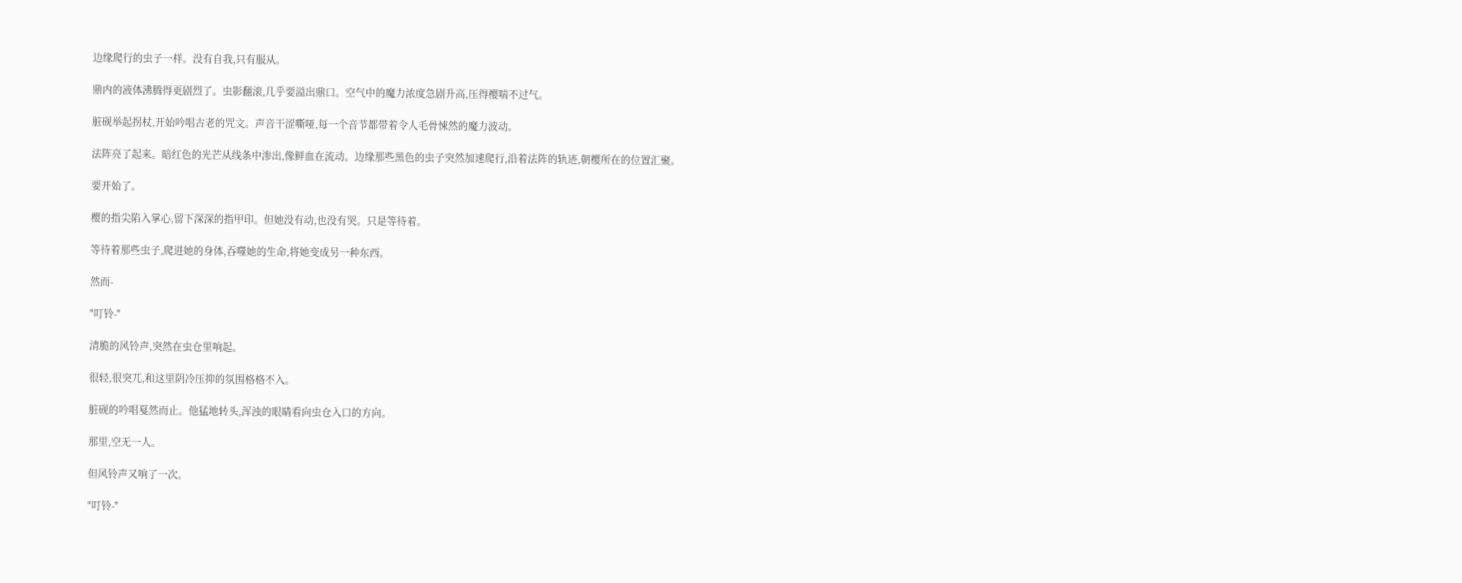边缘爬行的虫子一样。没有自我,只有服从。

鼎内的液体沸腾得更剧烈了。虫影翻滚,几乎要溢出鼎口。空气中的魔力浓度急剧升高,压得樱喘不过气。

脏砚举起拐杖,开始吟唱古老的咒文。声音干涩嘶哑,每一个音节都带着令人毛骨悚然的魔力波动。

法阵亮了起来。暗红色的光芒从线条中渗出,像鲜血在流动。边缘那些黑色的虫子突然加速爬行,沿着法阵的轨迹,朝樱所在的位置汇聚。

要开始了。

樱的指尖陷入掌心,留下深深的指甲印。但她没有动,也没有哭。只是等待着。

等待着那些虫子,爬进她的身体,吞噬她的生命,将她变成另一种东西。

然而-

"叮铃-"

清脆的风铃声,突然在虫仓里响起。

很轻,很突兀,和这里阴冷压抑的氛围格格不入。

脏砚的吟唱戛然而止。他猛地转头,浑浊的眼睛看向虫仓入口的方向。

那里,空无一人。

但风铃声又响了一次。

"叮铃-"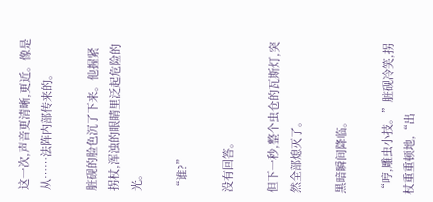这一次,声音更清晰,更近。像是从……法阵内部传来的。

脏砚的脸色沉了下来。他握紧拐杖,浑浊的眼睛里泛起危险的光。

“谁?”

没有回答。

但下一秒,整个虫仓的瓦斯灯,突然全部熄灭了。

黑暗瞬间降临。

“哼,雕虫小技。”脏砚冷笑,拐杖重重顿地,“出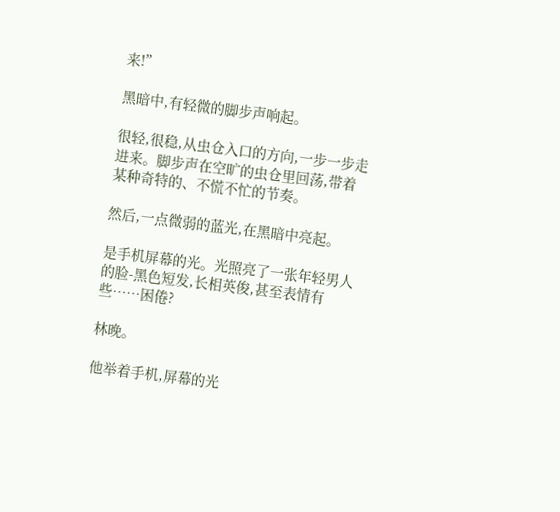来!”

黑暗中,有轻微的脚步声响起。

很轻,很稳,从虫仓入口的方向,一步一步走进来。脚步声在空旷的虫仓里回荡,带着某种奇特的、不慌不忙的节奏。

然后,一点微弱的蓝光,在黑暗中亮起。

是手机屏幕的光。光照亮了一张年轻男人的脸-黑色短发,长相英俊,甚至表情有些……困倦?

林晚。

他举着手机,屏幕的光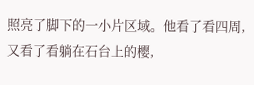照亮了脚下的一小片区域。他看了看四周,又看了看躺在石台上的樱,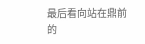最后看向站在鼎前的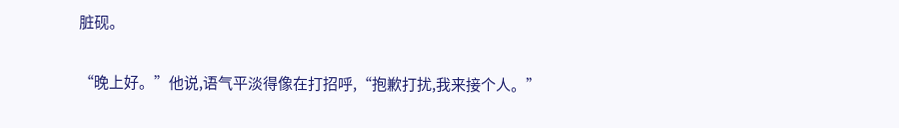脏砚。

“晚上好。”他说,语气平淡得像在打招呼,“抱歉打扰,我来接个人。”